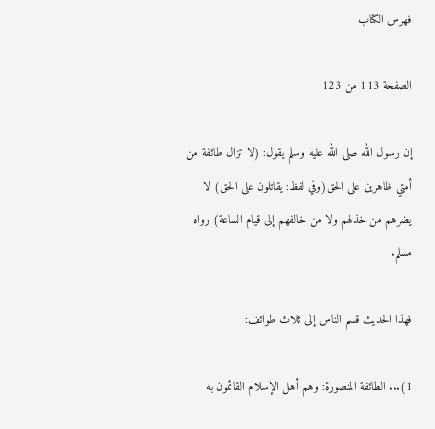فهرس الكتاب

الصفحة 113 من 123

إن رسول الله صلى الله عليه وسلم يقول: (لا تزال طائفة من أمتي ظاهرين على الحق(وفي لفظ: يقاتلون على الحق) لا يضرهم من خذلهم ولا من خالفهم إلى قيام الساعة) رواه مسلم.

فهذا الحديث قسم الناس إلى ثلاث طوائف:

1)... الطائفة المنصورة: وهم أهل الإسلام القائمون به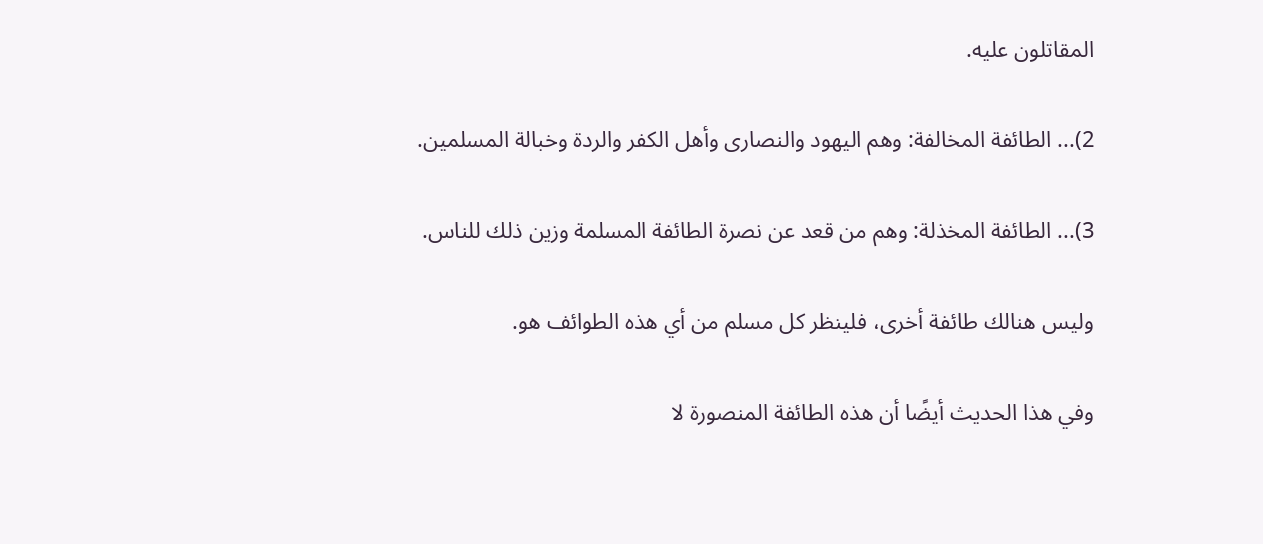المقاتلون عليه.

2)... الطائفة المخالفة: وهم اليهود والنصارى وأهل الكفر والردة وخبالة المسلمين.

3)... الطائفة المخذلة: وهم من قعد عن نصرة الطائفة المسلمة وزين ذلك للناس.

وليس هنالك طائفة أخرى، فلينظر كل مسلم من أي هذه الطوائف هو.

وفي هذا الحديث أيضًا أن هذه الطائفة المنصورة لا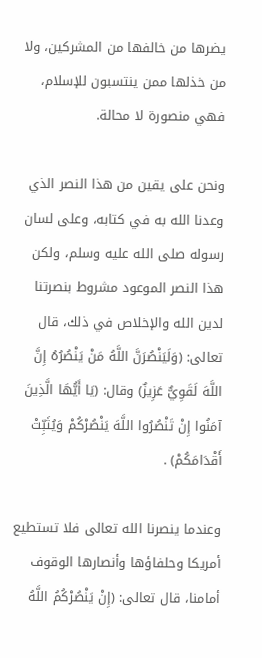يضرها من خالفها من المشركين، ولا من خذلها ممن ينتسبون للإسلام، فهي منصورة لا محالة.

ونحن على يقين من هذا النصر الذي وعدنا الله به في كتابه، وعلى لسان رسوله صلى الله عليه وسلم، ولكن هذا النصر الموعود مشروط بنصرتنا لدين الله والإخلاص في ذلك، قال تعالى: (وَلَيَنْصُرَنَّ اللَّهُ مَنْ يَنْصُرُهُ إِنَّ اللَّهَ لَقَوِيٌّ عَزِيزٌ) وقال: (يَا أَيُّهَا الَّذِينَ آمَنُوا إِنْ تَنْصُرُوا اللَّهَ يَنْصُرْكُمْ وَيُثَبِّتْ أَقْدَامَكُمْ) .

وعندما ينصرنا الله تعالى فلا تستطيع أمريكا وحلفاؤها وأنصارها الوقوف أمامنا، قال تعالى: (إِنْ يَنْصُرْكُمُ اللَّهُ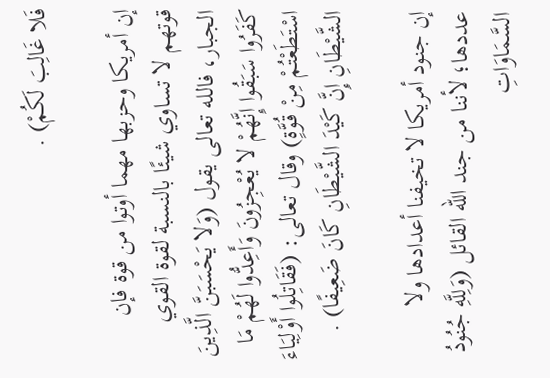فَلا غَالِبَ لَكُمْ) .

إن أمريكا وحزبها مهما أوتوا من قوة فإن قوتهم لا تساوي شيئًا بالنسبة لقوة القوي الجبار، فالله تعالى يقول (وَلا يَحْسَبَنَّ الَّذِينَ كَفَرُوا سَبَقُوا إِنَّهُمْ لا يُعْجِزُونَ وَأَعِدُّوا لَهُمْ مَا اسْتَطَعْتُمْ مِنْ قُوَّةٍ) وقال تعالى: (فَقَاتِلُوا أَوْلِيَاءَ الشَّيْطَانِ إِنَّ كَيْدَ الشَّيْطَانِ كَانَ ضَعِيفًا) .

إن جنود أمريكا لا تخيفنا أعدادها ولا عددها؛ لأننا من جند الله القائل (وَلِلَّهِ جُنُودُ السَّمَاوَاتِ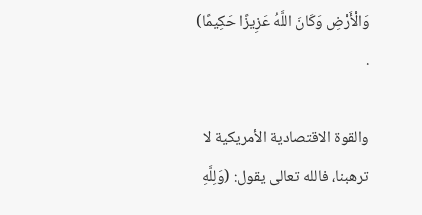وَالْأَرْضِ وَكَانَ اللَّهُ عَزِيزًا حَكِيمًا) .

والقوة الاقتصادية الأمريكية لا ترهبنا، فالله تعالى يقول: (وَلِلَّهِ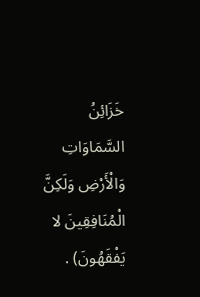خَزَائِنُ السَّمَاوَاتِ وَالْأَرْضِ وَلَكِنَّ الْمُنَافِقِينَ لا يَفْقَهُونَ) .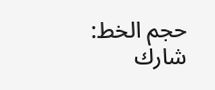حجم الخط:
شارك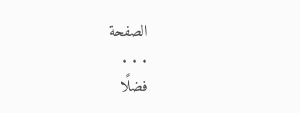الصفحة
. . .
فضلًا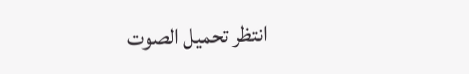انتظر تحميل الصوت